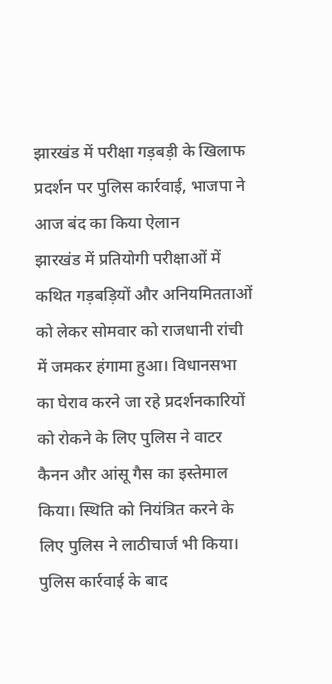झारखंड में परीक्षा गड़बड़ी के खिलाफ प्रदर्शन पर पुलिस कार्रवाई, भाजपा ने आज बंद का किया ऐलान
झारखंड में प्रतियोगी परीक्षाओं में कथित गड़बड़ियों और अनियमितताओं को लेकर सोमवार को राजधानी रांची में जमकर हंगामा हुआ। विधानसभा का घेराव करने जा रहे प्रदर्शनकारियों को रोकने के लिए पुलिस ने वाटर कैनन और आंसू गैस का इस्तेमाल किया। स्थिति को नियंत्रित करने के लिए पुलिस ने लाठीचार्ज भी किया। पुलिस कार्रवाई के बाद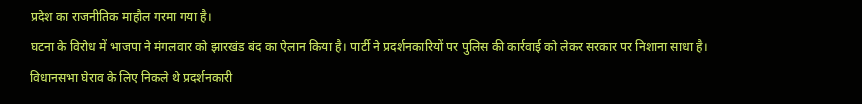प्रदेश का राजनीतिक माहौल गरमा गया है।
घटना के विरोध में भाजपा ने मंगलवार को झारखंड बंद का ऐलान किया है। पार्टी ने प्रदर्शनकारियों पर पुलिस की कार्रवाई को लेकर सरकार पर निशाना साधा है।
विधानसभा घेराव के लिए निकले थे प्रदर्शनकारी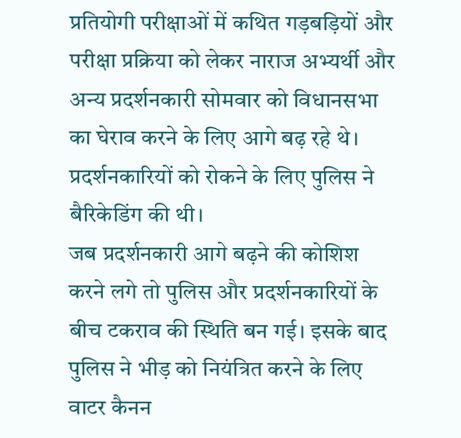प्रतियोगी परीक्षाओं में कथित गड़बड़ियों और परीक्षा प्रक्रिया को लेकर नाराज अभ्यर्थी और अन्य प्रदर्शनकारी सोमवार को विधानसभा का घेराव करने के लिए आगे बढ़ रहे थे। प्रदर्शनकारियों को रोकने के लिए पुलिस ने बैरिकेडिंग की थी।
जब प्रदर्शनकारी आगे बढ़ने की कोशिश करने लगे तो पुलिस और प्रदर्शनकारियों के बीच टकराव की स्थिति बन गई। इसके बाद पुलिस ने भीड़ को नियंत्रित करने के लिए वाटर कैनन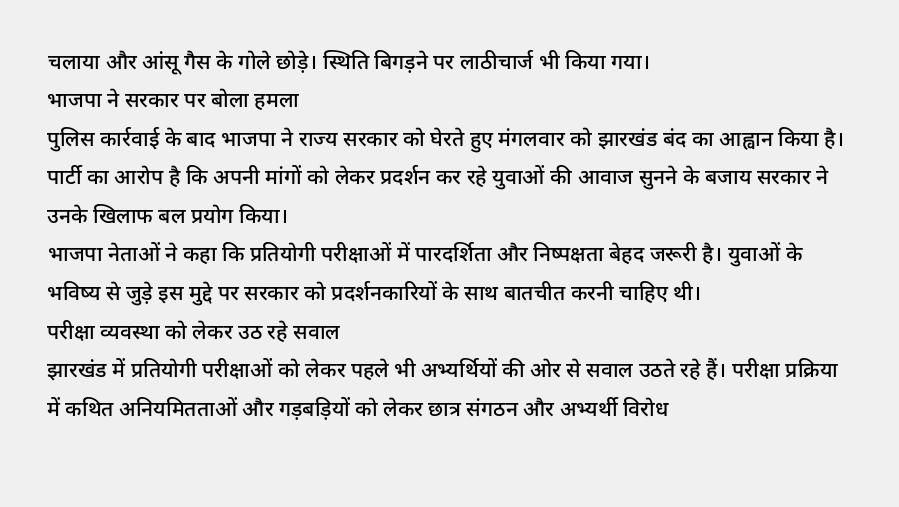चलाया और आंसू गैस के गोले छोड़े। स्थिति बिगड़ने पर लाठीचार्ज भी किया गया।
भाजपा ने सरकार पर बोला हमला
पुलिस कार्रवाई के बाद भाजपा ने राज्य सरकार को घेरते हुए मंगलवार को झारखंड बंद का आह्वान किया है। पार्टी का आरोप है कि अपनी मांगों को लेकर प्रदर्शन कर रहे युवाओं की आवाज सुनने के बजाय सरकार ने उनके खिलाफ बल प्रयोग किया।
भाजपा नेताओं ने कहा कि प्रतियोगी परीक्षाओं में पारदर्शिता और निष्पक्षता बेहद जरूरी है। युवाओं के भविष्य से जुड़े इस मुद्दे पर सरकार को प्रदर्शनकारियों के साथ बातचीत करनी चाहिए थी।
परीक्षा व्यवस्था को लेकर उठ रहे सवाल
झारखंड में प्रतियोगी परीक्षाओं को लेकर पहले भी अभ्यर्थियों की ओर से सवाल उठते रहे हैं। परीक्षा प्रक्रिया में कथित अनियमितताओं और गड़बड़ियों को लेकर छात्र संगठन और अभ्यर्थी विरोध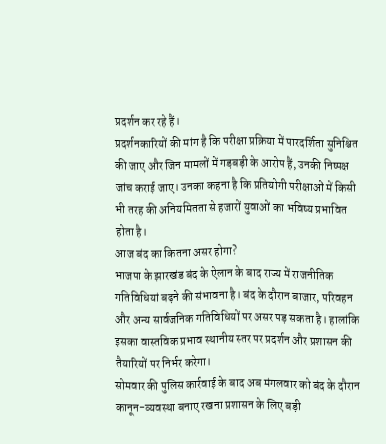प्रदर्शन कर रहे हैं।
प्रदर्शनकारियों की मांग है कि परीक्षा प्रक्रिया में पारदर्शिता सुनिश्चित की जाए और जिन मामलों में गड़बड़ी के आरोप हैं, उनकी निष्पक्ष जांच कराई जाए। उनका कहना है कि प्रतियोगी परीक्षाओं में किसी भी तरह की अनियमितता से हजारों युवाओं का भविष्य प्रभावित होता है।
आज बंद का कितना असर होगा?
भाजपा के झारखंड बंद के ऐलान के बाद राज्य में राजनीतिक गतिविधियां बढ़ने की संभावना है। बंद के दौरान बाजार, परिवहन और अन्य सार्वजनिक गतिविधियों पर असर पड़ सकता है। हालांकि इसका वास्तविक प्रभाव स्थानीय स्तर पर प्रदर्शन और प्रशासन की तैयारियों पर निर्भर करेगा।
सोमवार की पुलिस कार्रवाई के बाद अब मंगलवार को बंद के दौरान कानून-व्यवस्था बनाए रखना प्रशासन के लिए बड़ी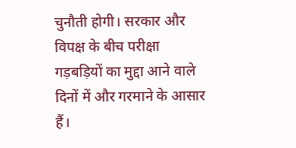चुनौती होगी। सरकार और विपक्ष के बीच परीक्षा गड़बड़ियों का मुद्दा आने वाले दिनों में और गरमाने के आसार हैं।